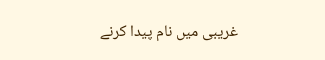غریبی میں نام پیدا کرنے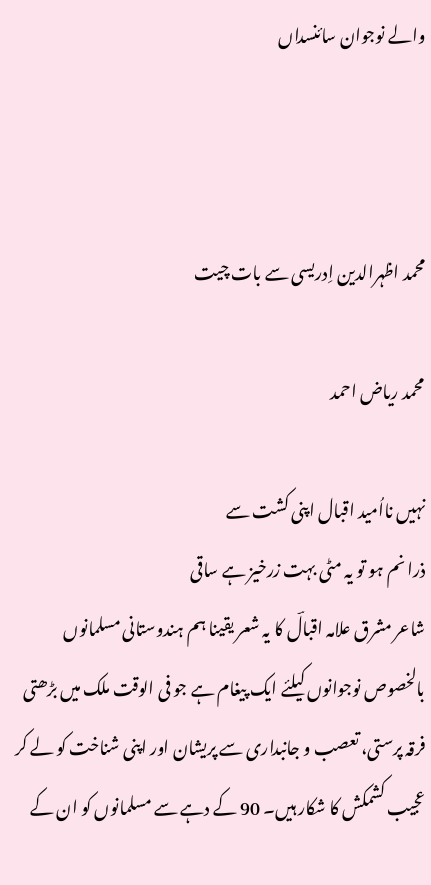والے نوجوان سائنسداں



محمد اظہرالدین اِدریسی سے بات چیت

محمد ریاض احمد

نہیں نااُمید اقبال اپنی کشت سے
ذرا نم ہو تو یہ مٹی بہت زرخیز ہے ساقی
شاعر مشرق علامہ اقبالؔ کا یہ شعر یقینا ہم ہندوستانی مسلمانوں بالخصوص نوجوانوں کیلئے ایک پیغام ہے جو فی الوقت ملک میں بڑھتی فرقہ پرستی، تعصب و جانبداری سے پریشان اور اپنی شناخت کو لے کر عجیب کشمکش کا شکار ہیں۔ 90 کے دہے سے مسلمانوں کو ان کے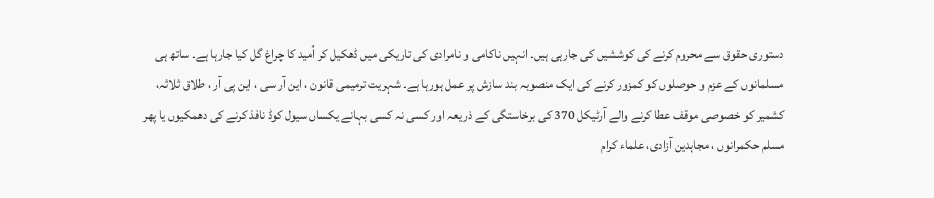دستوری حقوق سے محروم کرنے کی کوششیں کی جارہی ہیں۔ انہیں ناکامی و نامرادی کی تاریکی میں ڈھکیل کر اُمید کا چراغ گل کیا جارہا ہے۔ ساتھ ہی مسلمانوں کے عزم و حوصلوں کو کمزور کرنے کی ایک منصوبہ بند سازش پر عمل ہورہا ہے۔ شہریت ترمیمی قانون ، این آر سی ، این پی آر ، طلاق ثلاثہ، کشمیر کو خصوصی موقف عطا کرنے والے آرٹیکل 370 کی برخاستگی کے ذریعہ اور کسی نہ کسی بہانے یکساں سیول کوڈ نافذ کرنے کی دھمکیوں یا پھر مسلم حکمرانوں ، مجاہدین آزادی، علماء کرام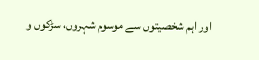اور اہم شخصیتوں سے موسوم شہروں، سڑکوں و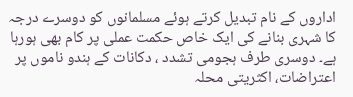اداروں کے نام تبدیل کرتے ہوئے مسلمانوں کو دوسرے درجہ کا شہری بنانے کی ایک خاص حکمت عملی پر کام بھی ہورہا ہے۔ دوسری طرف ہجومی تشدد ، دکانات کے ہندو ناموں پر اعتراضات، اکثریتی محلہ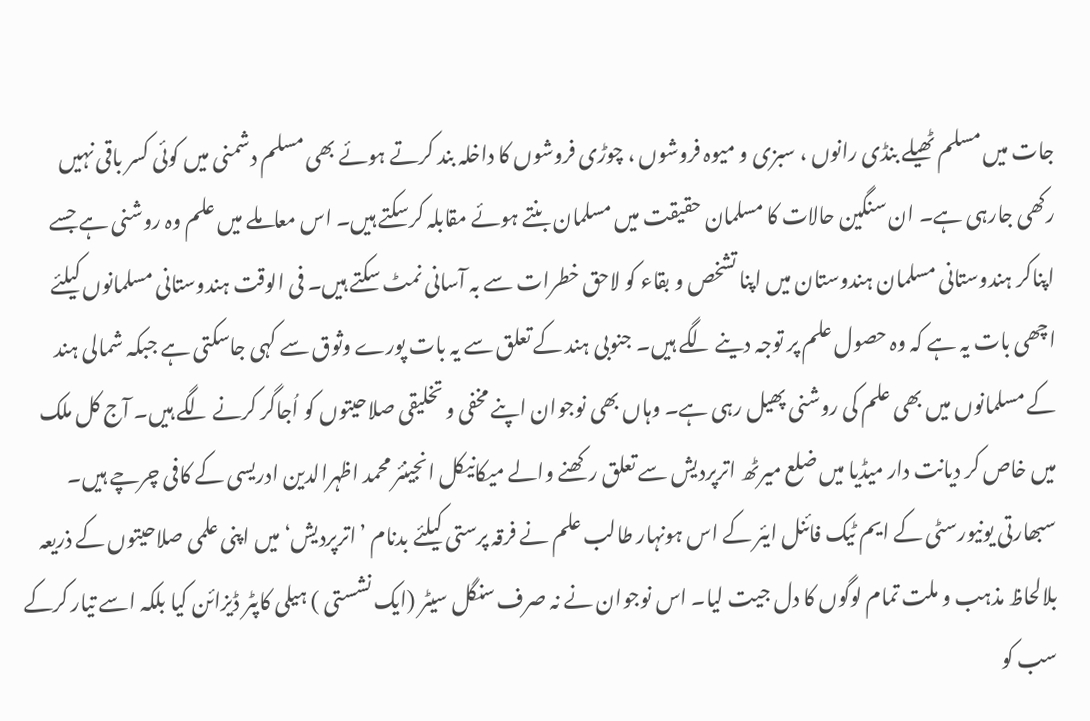جات میں مسلم ٹھیلے بنڈی رانوں ، سبزی و میوہ فروشوں ، چوڑی فروشوں کا داخلہ بند کرتے ہوئے بھی مسلم دشمنی میں کوئی کسر باقی نہیں رکھی جارہی ہے۔ ان سنگین حالات کا مسلمان حقیقت میں مسلمان بنتے ہوئے مقابلہ کرسکتے ہیں۔ اس معاملے میں علم وہ روشنی ہے جسے اپناکر ہندوستانی مسلمان ہندوستان میں اپنا تشخص و بقاء کو لاحق خطرات سے بہ آسانی نمٹ سکتے ہیں۔ فی الوقت ہندوستانی مسلمانوں کیلئے اچھی بات یہ ہے کہ وہ حصول علم پر توجہ دینے لگے ہیں۔ جنوبی ہند کے تعلق سے یہ بات پورے وثوق سے کہی جاسکتی ہے جبکہ شمالی ہند کے مسلمانوں میں بھی علم کی روشنی پھیل رہی ہے۔ وہاں بھی نوجوان اپنے مخفی و تخلیقی صلاحیتوں کو اُجاگر کرنے لگے ہیں۔ آج کل ملک میں خاص کر دیانت دار میڈیا میں ضلع میرٹھ اترپردیش سے تعلق رکھنے والے میکانیکل انجینئر محمد اظہرالدین ادریسی کے کافی چرچے ہیں۔ سبھارتی یونیورسٹی کے ایم ٹیک فائنل ایئر کے اس ہونہار طالب علم نے فرقہ پرستی کیلئے بدنام ’اترپردیش‘ میں اپنی علمی صلاحیتوں کے ذریعہ بلالحاظ مذہب و ملت تمام لوگوں کا دل جیت لیا۔ اس نوجوان نے نہ صرف سنگل سیٹر (ایک نشستی ) ہیلی کاپٹر ڈیزائن کیا بلکہ اسے تیار کرکے سب کو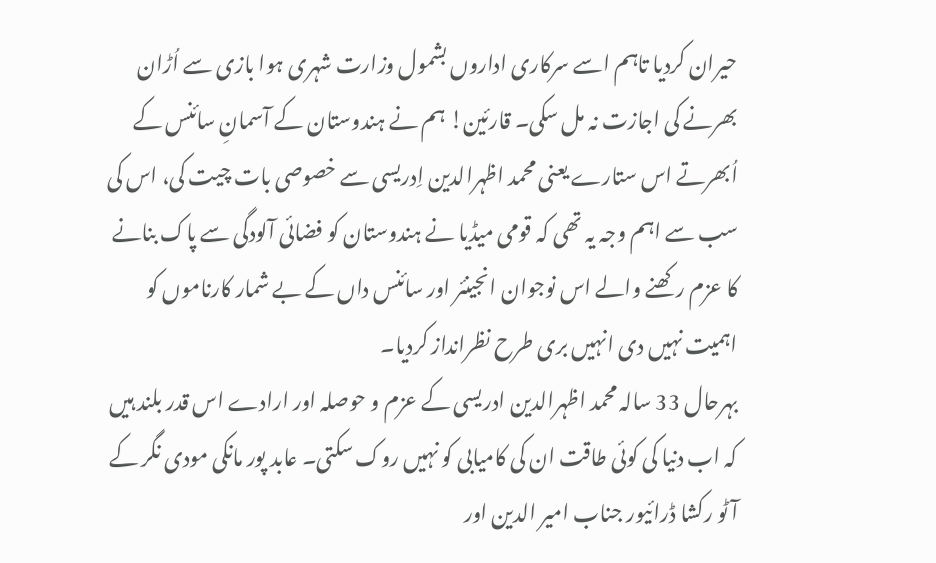حیران کردیا تاہم اسے سرکاری اداروں بشمول وزارت شہری ہوا بازی سے اُڑان بھرنے کی اجازت نہ مل سکی۔ قارئین! ہم نے ہندوستان کے آسمانِ سائنس کے اُبھرتے اس ستارے یعنی محمد اظہرالدین اِدریسی سے خصوصی بات چیت کی، اس کی سب سے اہم وجہ یہ تھی کہ قومی میڈیا نے ہندوستان کو فضائی آلودگی سے پاک بنانے کا عزم رکھنے والے اس نوجوان انجینئر اور سائنس داں کے بے شمار کارناموں کو اہمیت نہیں دی انہیں بری طرح نظرانداز کردیا۔
بہرحال 33 سالہ محمد اظہرالدین ادریسی کے عزم و حوصلہ اور ارادے اس قدر بلند ہیں کہ اب دنیا کی کوئی طاقت ان کی کامیابی کو نہیں روک سکتی۔ عابد پور مانکی مودی نگر کے آٹو رکشا ڈرائیور جناب امیر الدین اور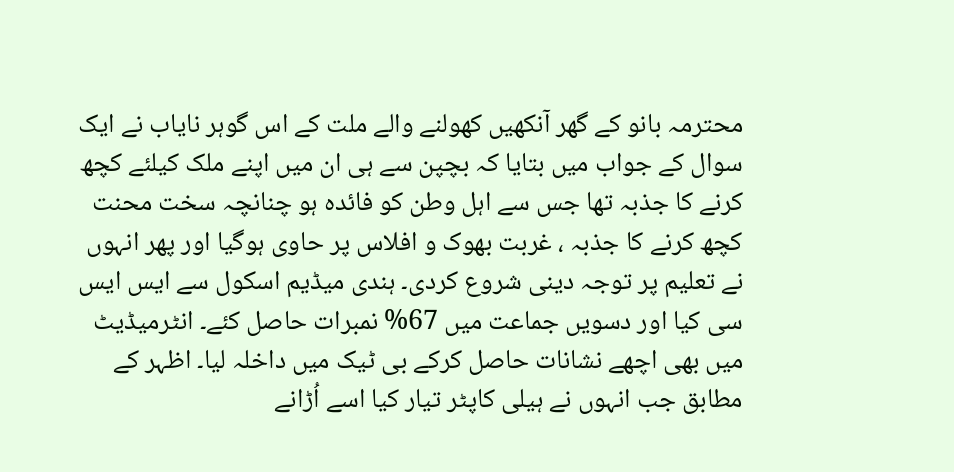محترمہ بانو کے گھر آنکھیں کھولنے والے ملت کے اس گوہر نایاب نے ایک سوال کے جواب میں بتایا کہ بچپن سے ہی ان میں اپنے ملک کیلئے کچھ کرنے کا جذبہ تھا جس سے اہل وطن کو فائدہ ہو چنانچہ سخت محنت کچھ کرنے کا جذبہ ، غربت بھوک و افلاس پر حاوی ہوگیا اور پھر انہوں نے تعلیم پر توجہ دینی شروع کردی۔ ہندی میڈیم اسکول سے ایس ایس سی کیا اور دسویں جماعت میں 67% نمبرات حاصل کئے۔ انٹرمیڈیٹ میں بھی اچھے نشانات حاصل کرکے بی ٹیک میں داخلہ لیا۔ اظہر کے مطابق جب انہوں نے ہیلی کاپٹر تیار کیا اسے اُڑانے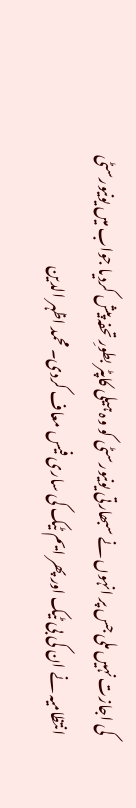کی اجازت نہیں ملی جس پر انہوں نے سبھارتی یونیورسٹی کو وہ ہیلی کاپٹر بطورِ تحفہ پیش کردیا جواب میں یونیورسٹی انتظامیہ نے ان کی بی ٹیک اور پھر ایم ٹیک کی ساری فیس معاف کردی۔ محمد اظہر الدین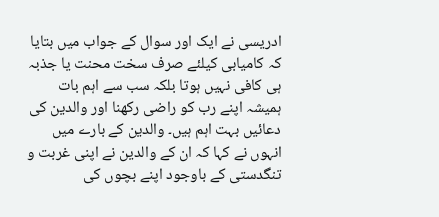ادریسی نے ایک اور سوال کے جواب میں بتایا کہ کامیابی کیلئے صرف سخت محنت یا جذبہ ہی کافی نہیں ہوتا بلکہ سب سے اہم بات ہمیشہ اپنے رب کو راضی رکھنا اور والدین کی دعائیں بہت اہم ہیں۔ والدین کے بارے میں انہوں نے کہا کہ ان کے والدین نے اپنی غربت و تنگدستی کے باوجود اپنے بچوں کی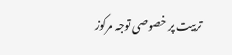تربیت پر خصوصی توجہ مرکوز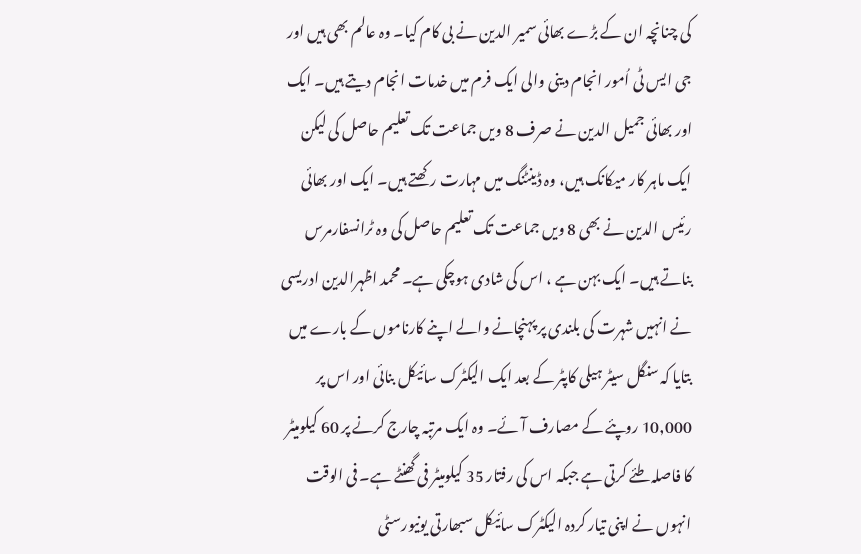کی چنانچہ ان کے بڑے بھائی سمیر الدین نے بی کام کیا۔ وہ عالم بھی ہیں اور جی ایس ٹی اُمور انجام دینی والی ایک فرم میں خدمات انجام دیتے ہیں۔ ایک اور بھائی جمیل الدین نے صرف 8 ویں جماعت تک تعلیم حاصل کی لیکن ایک ماہر کار میکانک ہیں، وہ ڈینٹنگ میں مہارت رکھتے ہیں۔ ایک اور بھائی رئیس الدین نے بھی 8 ویں جماعت تک تعلیم حاصل کی وہ ٹرانسفارمرس بناتے ہیں۔ ایک بہن ہے ، اس کی شادی ہوچکی ہے۔ محمد اظہرالدین ادریسی نے انہیں شہرت کی بلندی پر پہنچانے والے اپنے کارناموں کے بارے میں بتایا کہ سنگل سیٹر ہیلی کاپٹر کے بعد ایک الیکٹرک سائیکل بنائی اور اس پر 10,000 روپئے کے مصارف آئے۔ وہ ایک مرتبہ چارج کرنے پر 60 کیلومیٹر کا فاصلہ طئے کرتی ہے جبکہ اس کی رفتار 35 کیلومیٹر فی گھنٹے ہے۔ فی الوقت انہوں نے اپنی تیار کردہ الیکٹرک سائیکل سبھارتی یونیورسٹی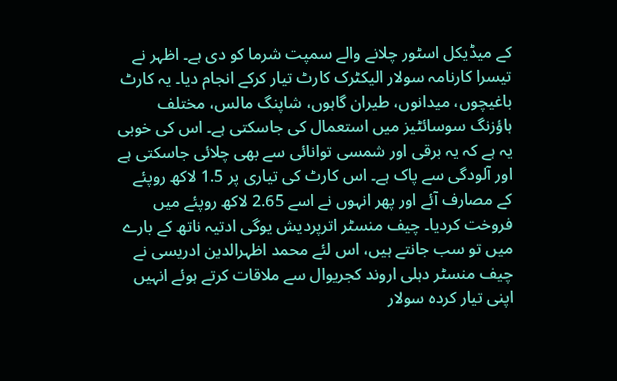کے میڈیکل اسٹور چلانے والے سمپت شرما کو دی ہے۔ اظہر نے تیسرا کارنامہ سولار الیکٹرک کارٹ تیار کرکے انجام دیا۔ یہ کارٹ باغیچوں، میدانوں، طیران گاہوں، شاپنگ مالس، مختلف ہاؤزنگ سوسائٹیز میں استعمال کی جاسکتی ہے۔ اس کی خوبی یہ ہے کہ یہ برقی اور شمسی توانائی سے بھی چلائی جاسکتی ہے اور آلودگی سے پاک ہے۔ اس کارٹ کی تیاری پر 1.5 لاکھ روپئے کے مصارف آئے اور پھر انہوں نے اسے 2.65 لاکھ روپئے میں فروخت کردیا۔ چیف منسٹر اترپردیش یوگی ادتیہ ناتھ کے بارے میں تو سب جانتے ہیں، اس لئے محمد اظہرالدین ادریسی نے چیف منسٹر دہلی اروند کجریوال سے ملاقات کرتے ہوئے انہیں اپنی تیار کردہ سولار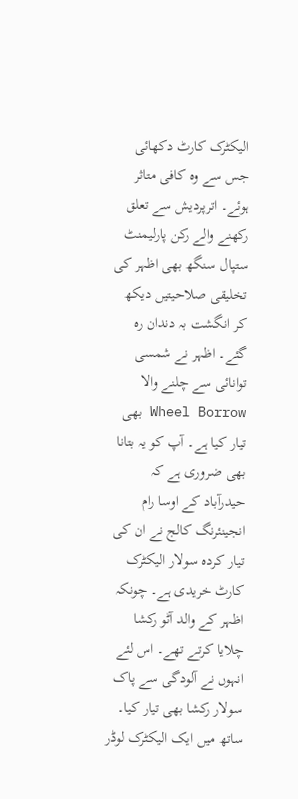الیکٹرک کارٹ دکھائی جس سے وہ کافی متاثر ہوئے۔ اترپردیش سے تعلق رکھنے والے رکن پارلیمنٹ ستپال سنگھ بھی اظہر کی تخلیقی صلاحیتیں دیکھ کر انگشت بہ دندان رہ گئے۔ اظہر نے شمسی توانائی سے چلنے والا Wheel Borrow بھی تیار کیا ہے۔ آپ کو یہ بتانا بھی ضروری ہے کہ حیدرآباد کے اوسا رام انجینئرنگ کالج نے ان کی تیار کردہ سولار الیکٹرک کارٹ خریدی ہے۔ چونکہ اظہر کے والد آٹو رکشا چلایا کرتے تھے۔ اس لئے انہوں نے آلودگی سے پاک سولار رکشا بھی تیار کیا۔ ساتھ میں ایک الیکٹرک لوڈر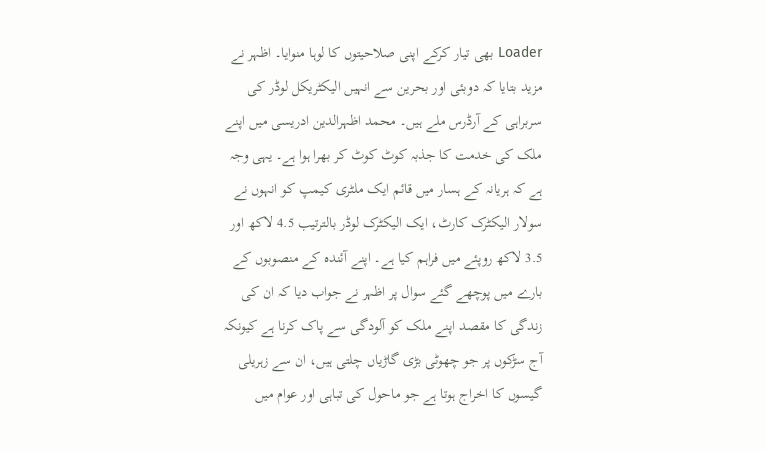Loader بھی تیار کرکے اپنی صلاحیتوں کا لوہا منوایا۔ اظہر نے مزید بتایا کہ دوبئی اور بحرین سے انہیں الیکٹریکل لوڈر کی سربراہی کے آرڈرس ملے ہیں۔ محمد اظہرالدین ادریسی میں اپنے ملک کی خدمت کا جذبہ کوٹ کوٹ کر بھرا ہوا ہے۔ یہی وجہ ہے کہ ہریانہ کے ہسار میں قائم ایک ملٹری کیمپ کو انہوں نے سولار الیکٹرک کارٹ، ایک الیکٹرک لوڈر بالترتیب 4.5 لاکھ اور 3.5 لاکھ روپئے میں فراہم کیا ہے۔ اپنے آئندہ کے منصوبوں کے بارے میں پوچھے گئے سوال پر اظہر نے جواب دیا کہ ان کی زندگی کا مقصد اپنے ملک کو آلودگی سے پاک کرنا ہے کیونکہ آج سڑکوں پر جو چھوٹی بڑی گاڑیاں چلتی ہیں، ان سے زہریلی گیسوں کا اخراج ہوتا ہے جو ماحول کی تباہی اور عوام میں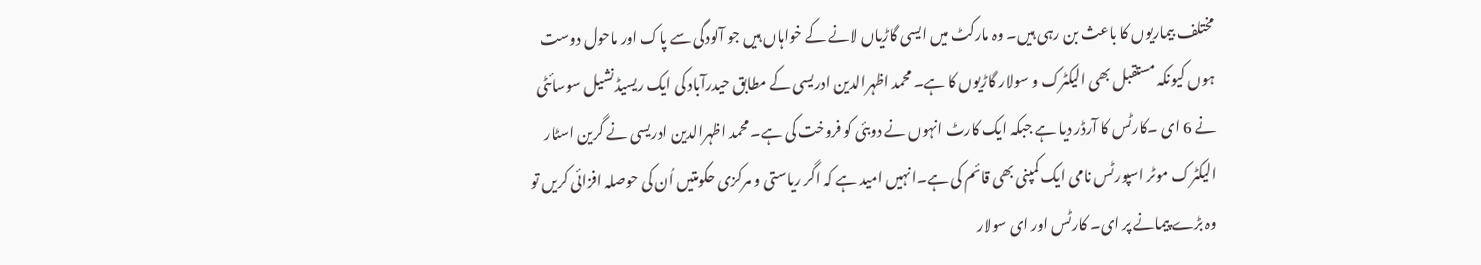مختلف بیماریوں کا باعث بن رہی ہیں۔ وہ مارکٹ میں ایسی گاڑیاں لانے کے خواہاں ہیں جو آلودگی سے پاک اور ماحول دوست ہوں کیونکہ مستقبل بھی الیکٹرک و سولار گاڑیوں کا ہے۔ محمد اظہرالدین ادریسی کے مطابق حیدرآباد کی ایک ریسیڈنشیل سوسائٹی نے 6 ای ۔کارٹس کا آرڈر دیا ہے جبکہ ایک کارٹ انہوں نے دوبئی کو فروخت کی ہے۔ محمد اظہرالدین ادریسی نے گرین اسٹار الیکٹرک موٹر اسپورٹس نامی ایک کمپنی بھی قائم کی ہے۔انہیں امید ہے کہ اگر ریاستی و مرکزی حکومتیں اُن کی حوصلہ افزائی کریں تو وہ بڑے پیمانے پر ای۔ کارٹس اور ای سولار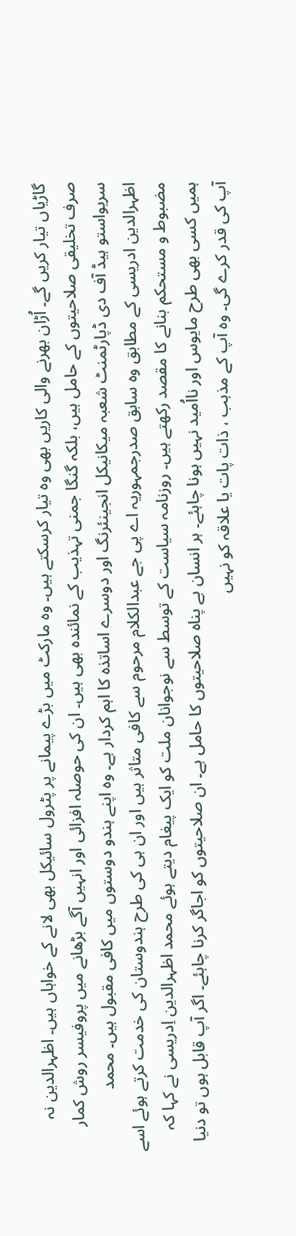گاڑیاں تیار کریں گے۔ اُڑان بھرنے والی کاریں بھی وہ تیار کرسکتے ہیں۔ وہ مارکٹ میں بڑے پیمانے پر پٹرول سائیکل بھی لانے کے خواہاں ہیں۔ اظہرالدین نہ صرف تخلیقی صلاحیتوں کے حامل ہیں، بلکہ گنگا جمنی تہذیب کے نمائندہ بھی ہیں۔ ان کی حوصلہ افزائی اور انہیں آگے بڑھانے میں پروفیسر روش کمار سریواستو ہیڈ آف دی ڈپارٹمنٹ شعبہ میکانیکل انجینئرنگ اور دوسرے اساتذہ کا اہم کردار ہے۔ وہ اپنے ہندو دوستوں میں کافی مقبول ہیں۔ محمد اظہرالدین ادریسی کے مطابق وہ سابق صدرجمہوریہ اے پی جے عبدالکلام مرحوم سے کافی متاثر ہیں اور ان ہی کی طرح ہندوستان کی خدمت کرتے ہوئے اسے مضبوط و مستحکم بنانے کا مقصد رکھتے ہیں۔ روزنامہ سیاست کے توسط سے نوجوانان ملت کو ایک پیغام دیتے ہوئے محمد اظہرالدین اِدریسی نے کہا کہ ہمیں کسی بھی طرح مایوس اور نااُمید نہیں ہونا چاہئے۔ ہر انسان بے پناہ صلاحیتوں کا حامل ہے۔ ان صلاحیتوں کو اجاگر کرنا چاہئے۔ اگر آپ قابل ہوں تو دنیا آپ کی قدر کرے گی۔ وہ آپ کے مذہب ، ذات پات یا علاقہ کو نہیں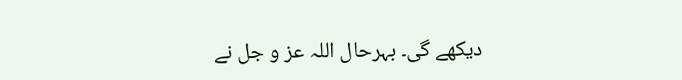دیکھے گی۔ بہرحال اللہ عز و جل نے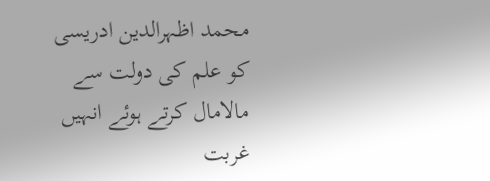محمد اظہرالدین ادریسی کو علم کی دولت سے مالامال کرتے ہوئے انہیں غربت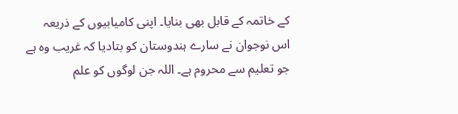کے خاتمہ کے قابل بھی بنایا۔ اپنی کامیابیوں کے ذریعہ اس نوجوان نے سارے ہندوستان کو بتادیا کہ غریب وہ ہے جو تعلیم سے محروم ہے۔ اللہ جن لوگوں کو علم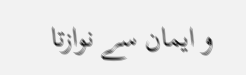و ایمان سے نوازتا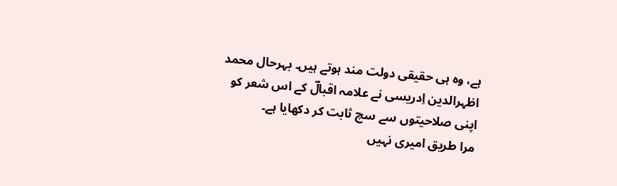ہے، وہ ہی حقیقی دولت مند ہوتے ہیں۔ بہرحال محمد اظہرالدین اِدریسی نے علامہ اقبالؔ کے اس شعر کو اپنی صلاحیتوں سے سچ ثابت کر دکھایا ہے۔
مرا طریق امیری نہیں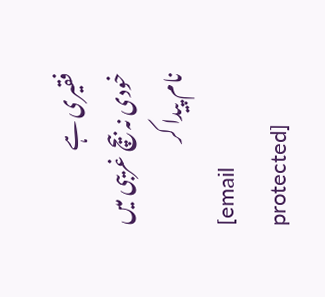فقیری ہے
خودی نہ بیچ غریبی میں نام پیدا کر
[email protected]